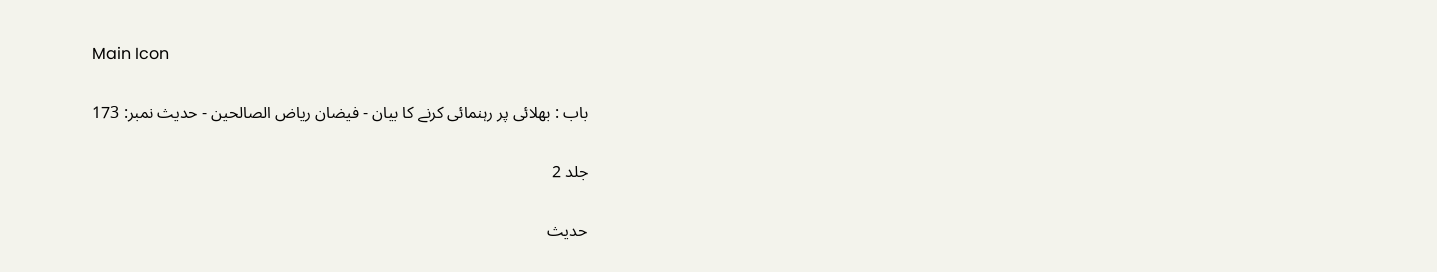Main Icon

باب : بھلائی پر رہنمائی کرنے کا بیان - فیضان ریاض الصالحین - حدیث نمبر: 173

جلد 2

حدیث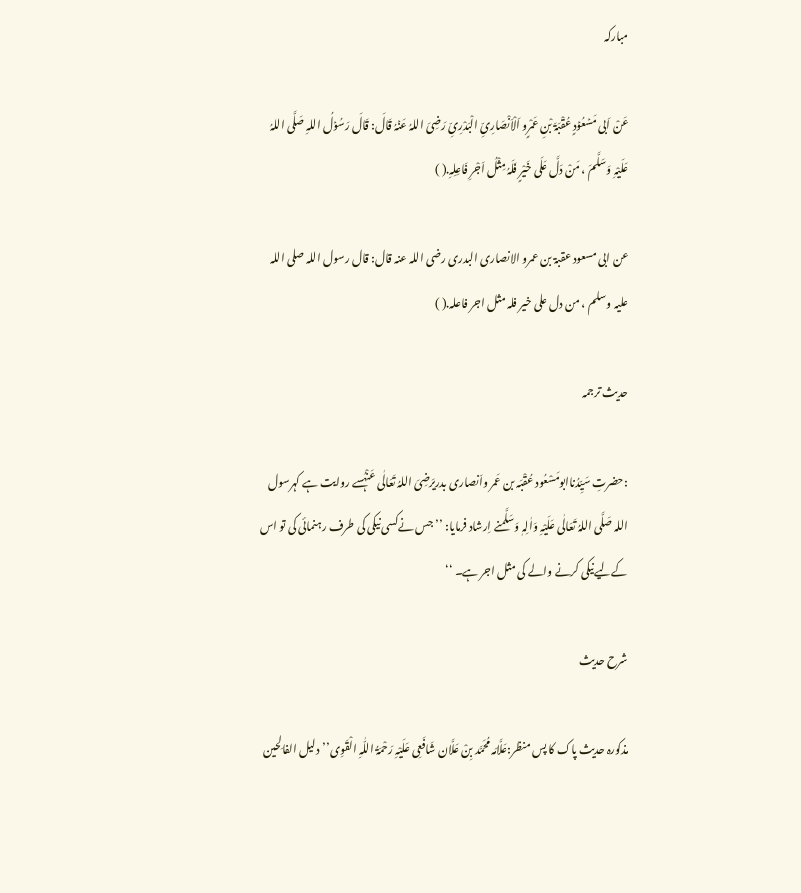مبارکہ

عَنْ اَبی مَسۡعُوۡدٍ عُقْبَۃَ بْنِ عَمْرٍو اَلْاَنْصَارِیِّ الْبَدْرِیِّ رَضِیَ اللہُ عَنۡہُ قَالَ: قَالَ رَسُوۡلُ اللہِ صَلَّی اللہُ عَلَیْہِ وَسَلَّمَ ، مَنْ دَلَّ عَلَی خَیْرٍ فَلَہُ مِثْلُ اَجْرِ فَاعِلِہِ.( )

عن ابی مسعود عقبۃ بن عمرو الانصاری البدری رضی اللہ عنہ قال: قال رسول اللہ صلی اللہ علیہ وسلم ، من دل علی خیر فلہ مثل اجر فاعلہ.( )

حدیث ترجمہ

:حضرتِ سَیِّدُناابومَسْعُود عُقْبَہ بن عَمر واَنصاری بدریرَضِیَ اللہُ تَعَالٰی عَنْہُسے روایت ہے کہرسول اللہ صَلَّی اللہُ تَعَالٰی عَلَیْہِ وَاٰلِہٖ وَسَلَّمنے اِرشاد فرمایا: ’’ جس نےکسی نیکی کی طرف رہنمائی کی تو اس کےلیےنیکی کرنے والے کی مثل اجر ہے۔ ‘‘

شرح حدیث

مذکورہ حدیث پاک کا پس منظر:عَلَّامَہ مُحَمَّد بِنْ عَلَّان شَافَعِی عَلَیْہِ رَحْمَۃُ اللّٰہِ الْقَوِی’’دلیل الفالِحین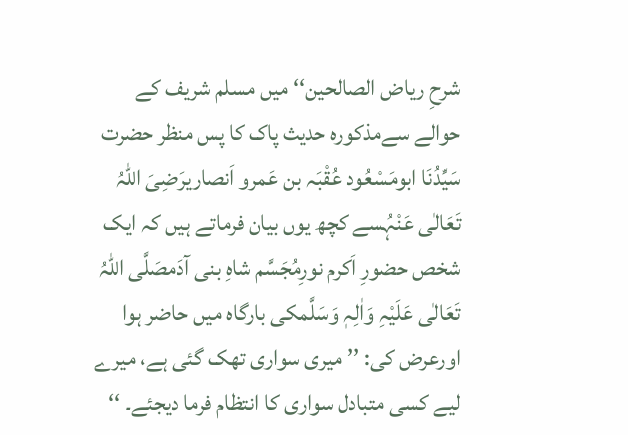شرحِ ریاض الصالحین‘‘ میں مسلم شریف کے حوالے سےمذکورہ حدیث پاک کا پس منظر حضرت سَیِّدُنَا ابومَسْعُود عُقْبَہ بن عَمرو اَنصاریرَضِیَ اللّٰہُ تَعَالٰی عَنْہُسے کچھ یوں بیان فرماتے ہیں کہ ایک شخص حضورِ اَکرم نورِمُجَسَّم شاہِ بنی آدَمصَلَّی اللہُ تَعَالٰی عَلَیْہِ وَاٰلِہٖ وَسَلَّمکی بارگاہ میں حاضر ہوا اورعرض کی: ’’ میری سواری تھک گئی ہے، میرے لیے کسی متبادل سواری کا انتظام فرما دیجئے۔ ‘‘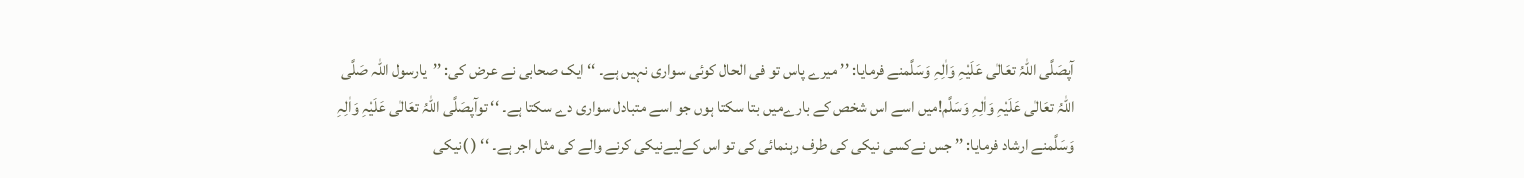آپصَلَّی اللہُ تعَالٰی عَلَیْہِ وَاٰلِہِ وَسَلَّمنے فرمایا: ’’ میرے پاس تو فی الحال کوئی سواری نہیں ہے۔ ‘‘ ایک صحابی نے عرض کی: ’’یارسول اللہ صَلَّی اللہُ تعَالٰی عَلَیْہِ وَاٰلِہِ وَسَلَّم!میں اسے اس شخص کے بارےمیں بتا سکتا ہوں جو اسے متبادل سواری دے سکتا ہے۔ ‘‘ توآپصَلَّی اللہُ تعَالٰی عَلَیْہِ وَاٰلِہِ وَسَلَّمنے ارشاد فرمایا: ’’ جس نےکسی نیکی کی طرف رہنمائی کی تو اس کےلیےنیکی کرنے والے کی مثل اجر ہے۔ ‘‘ ( )نیکی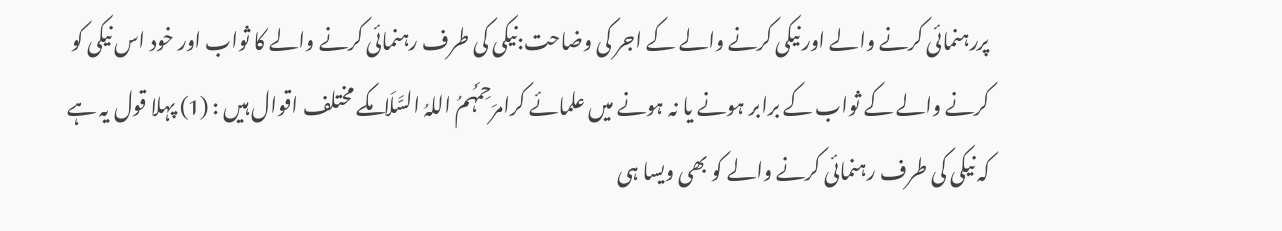پررہنمائی کرنے والے اور نیکی کرنے والے کے اجر کی وضاحت:نیکی کی طرف رہنمائی کرنے والے کا ثواب اور خود اس نیکی کو کرنے والے کے ثواب کے برابر ہونے یا نہ ہونے میں علمائے کرامرَحِمَہُمُ اللہُ السَّلَامکے مختلف اقوال ہیں : (1) پہلا قول یہ ہے کہ نیکی کی طرف رہنمائی کرنے والے کو بھی ویسا ہی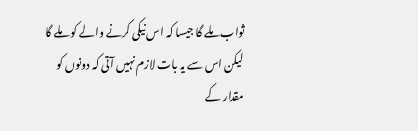ثواب ملے گا جیسا کہ اس نیکی کرنے والے کو ملے گا لیکن اس سے یہ بات لازم نہیں آتی کہ دونوں کو مقدار کے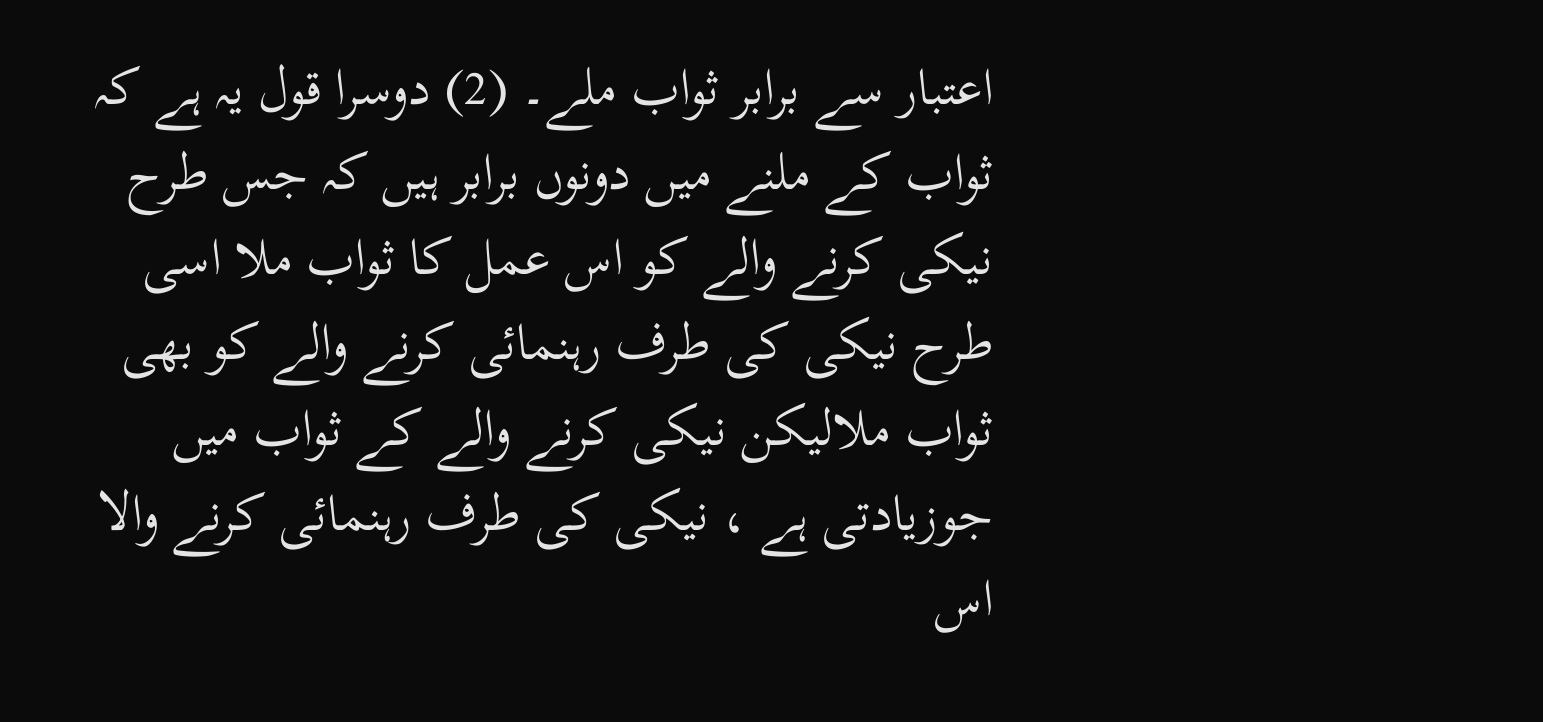اعتبار سے برابر ثواب ملے۔ (2) دوسرا قول یہ ہے کہ ثواب کے ملنے میں دونوں برابر ہیں کہ جس طرح نیکی کرنے والے کو اس عمل کا ثواب ملا اسی طرح نیکی کی طرف رہنمائی کرنے والے کو بھی ثواب ملالیکن نیکی کرنے والے کے ثواب میں جوزیادتی ہے ، نیکی کی طرف رہنمائی کرنے والا اس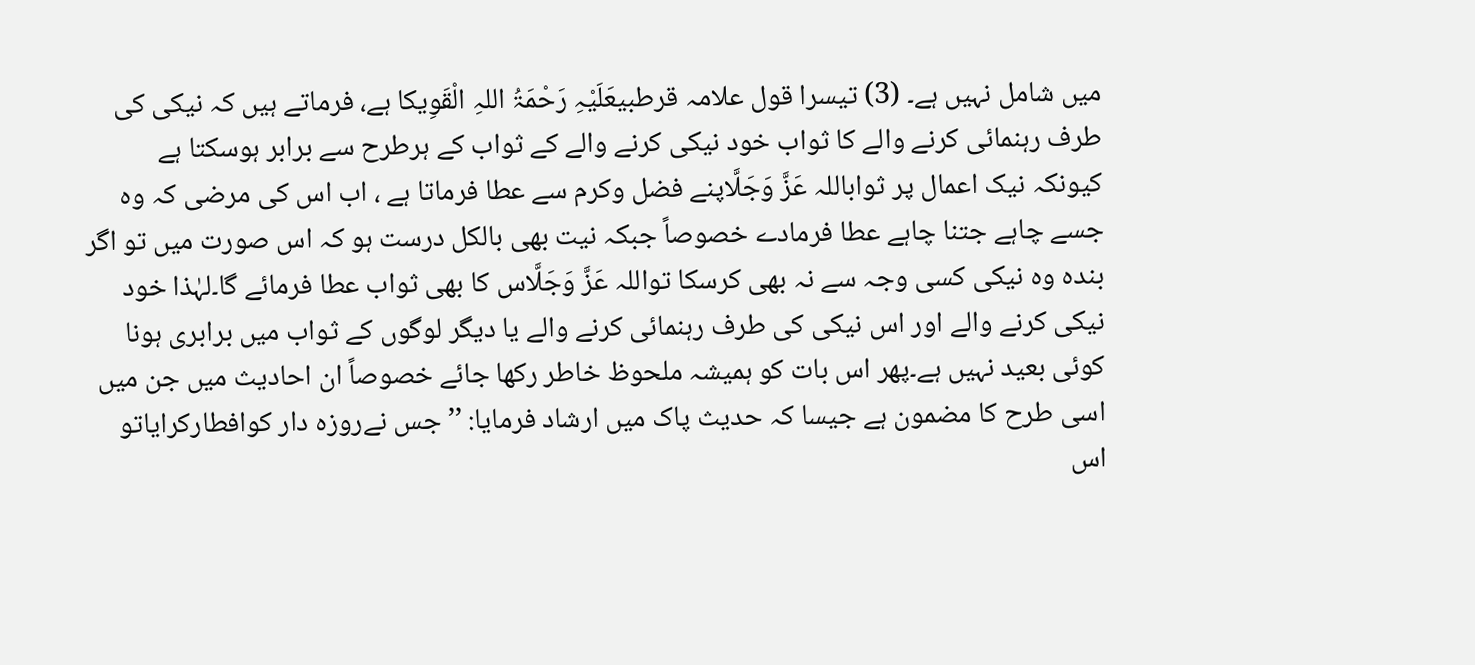میں شامل نہیں ہے۔ (3) تیسرا قول علامہ قرطبیعَلَیْہِ رَحْمَۃُ اللہِ الْقَوِیکا ہے، فرماتے ہیں کہ نیکی کی طرف رہنمائی کرنے والے کا ثواب خود نیکی کرنے والے کے ثواب کے ہرطرح سے برابر ہوسکتا ہے کیونکہ نیک اعمال پر ثواباللہ عَزَّ وَجَلَّاپنے فضل وکرم سے عطا فرماتا ہے ، اب اس کی مرضی کہ وہ جسے چاہے جتنا چاہے عطا فرمادے خصوصاً جبکہ نیت بھی بالکل درست ہو کہ اس صورت میں تو اگر بندہ وہ نیکی کسی وجہ سے نہ بھی کرسکا تواللہ عَزَّ وَجَلَّاس کا بھی ثواب عطا فرمائے گا۔لہٰذا خود نیکی کرنے والے اور اس نیکی کی طرف رہنمائی کرنے والے یا دیگر لوگوں کے ثواب میں برابری ہونا کوئی بعید نہیں ہے۔پھر اس بات کو ہمیشہ ملحوظ خاطر رکھا جائے خصوصاً ان احادیث میں جن میں اسی طرح کا مضمون ہے جیسا کہ حدیث پاک میں ارشاد فرمایا: ’’ جس نےروزہ دار کوافطارکرایاتو اس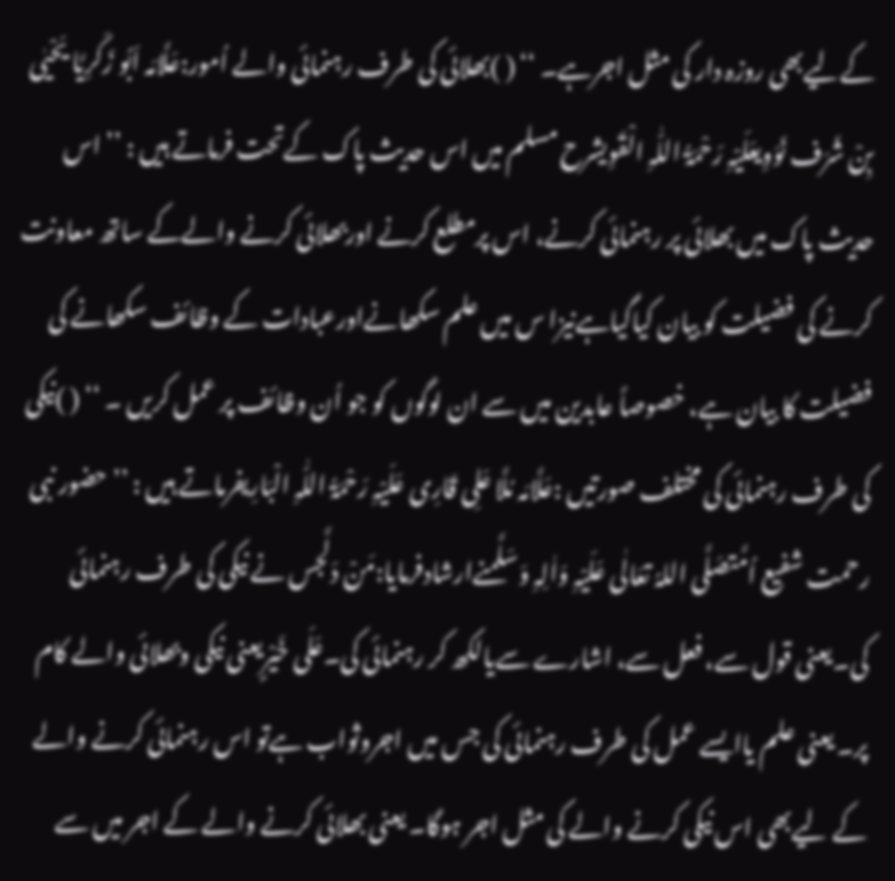کےلیےبھی روزہ دار کی مثل اجرہے۔ ‘‘ ( )بھلائی کی طرف رہنمائی والے اُمور:عَلَّامَہ اَبُو زَکَرِیَّا یَحْیٰی بِنْ شَرَف نَوَوِیعَلَیْہِ رَحْمَۃُ اللّٰہِ الْقَوِیشرح مسلم میں اس حدیث پاک کےتحت فرماتے ہیں : ’’ اس حدیث پاک میں بھلائی پر رہنمائی کرنے، اس پرمطلع کرنے اوربھلائی کرنے والےکے ساتھ معاونت کرنے کی فضیلت کو بیان کیاگیاہےنیزا س میں علم سکھانےاورعبادات کے وظائف سکھانے کی فضیلت کا بیان ہے، خصوصاً عابدین میں سے ان لوگوں کو جو اُن وظائف پر عمل کریں ۔ ‘‘ ( )نیکی کی طرف رہنمائی کی مختلف صورتیں :عَلَّامَہ مُلَّا عَلِی قَارِی عَلَیْہِ رَحْمَۃُ اللّٰہِ الْبَارِیفرماتے ہیں : ’’ حضور نبی رحمت شفیع اُمَّتصَلَّی اللہُ تعَالٰی عَلَیْہِ وَاٰلِہِ وَسَلَّمنےارشادفرمایا:مَنْ دَلَّجس نے نیکی کی طرف رہنمائی کی۔یعنی قول سے، فعل سے، اشارے سےیالکھ کر رہنمائی کی۔عَلَی خَیْرٍیعنی نیکی وبھلائی والے کام پر۔ یعنی علم یاایسے عمل کی طرف رہنمائی کی جس میں اجروثواب ہےتو اس رہنمائی کرنے والے کے لیےبھی اس نیکی کرنے والے کی مثل اجر ہوگا۔ یعنی بھلائی کرنے والے کے اجر میں سے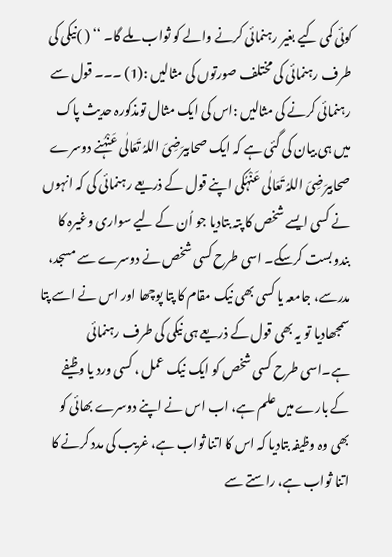کوئی کمی کیے بغیر رہنمائی کرنے والے کو ثواب ملے گا۔ ‘‘ ( )نیکی کی طرف رہنمائی کی مختلف صورتوں کی مثالیں :(1) ۔۔۔ قول سے رہنمائی کرنے کی مثالیں :اس کی ایک مثال تومذکورہ حدیث پاک میں ہی بیان کی گئی ہے کہ ایک صحابیرَضِیَ اللہُ تَعَالٰی عَنْہُنے دوسرے صحابیرَضِیَ اللہُ تَعَالٰی عَنْہُکی اپنے قول کے ذریعے رہنمائی کی کہ انہوں نے کسی ایسے شخص کا پتہ بتادیا جو اُن کے لیے سواری وغیرہ کا بندوبست کرسکے۔ اسی طرح کسی شخص نے دوسرے سے مسجد، مدرسے، جامعہ یا کسی بھی نیک مقام کا پتا پوچھا اور اس نے اسے پتا سمجھادیا تو یہ بھی قول کے ذریعے ہی نیکی کی طرف رہنمائی ہے۔اسی طرح کسی شخص کو ایک نیک عمل ، کسی ورد یا وظیفے کے بارے میں علم ہے، اب اس نے اپنے دوسرے بھائی کو بھی وہ وظیفہ بتادیا کہ اس کا اتنا ثواب ہے، غریب کی مدد کرنے کا اتنا ثواب ہے، راستے سے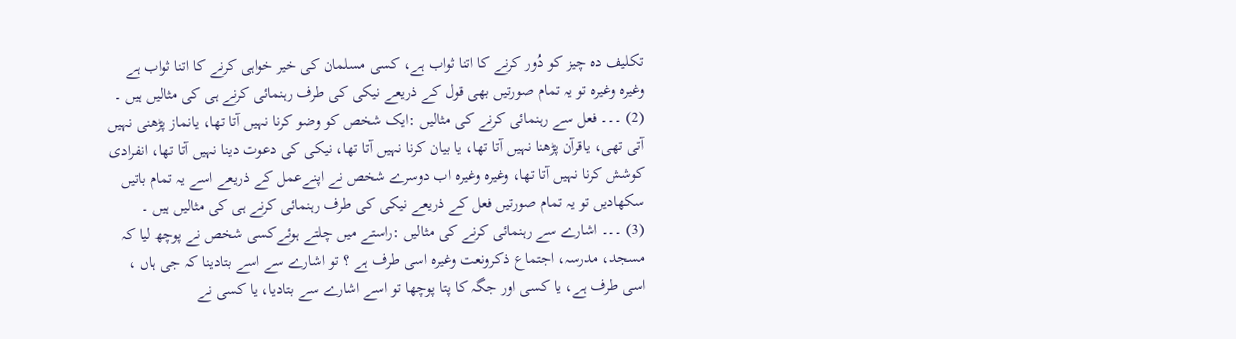تکلیف دہ چیز کو دُور کرنے کا اتنا ثواب ہے، کسی مسلمان کی خیر خواہی کرنے کا اتنا ثواب ہے وغیرہ وغیرہ تو یہ تمام صورتیں بھی قول کے ذریعے نیکی کی طرف رہنمائی کرنے ہی کی مثالیں ہیں ۔
(2) ۔۔۔ فعل سے رہنمائی کرنے کی مثالیں :ایک شخص کو وضو کرنا نہیں آتا تھا، یانماز پڑھنی نہیں آتی تھی، یاقرآن پڑھنا نہیں آتا تھا، یا بیان کرنا نہیں آتا تھا، نیکی کی دعوت دینا نہیں آتا تھا، انفرادی کوشش کرنا نہیں آتا تھا، وغیرہ وغیرہ اب دوسرے شخص نے اپنےعمل کے ذریعے اسے یہ تمام باتیں سکھادیں تو یہ تمام صورتیں فعل کے ذریعے نیکی کی طرف رہنمائی کرنے ہی کی مثالیں ہیں ۔
(3) ۔۔۔ اشارے سے رہنمائی کرنے کی مثالیں :راستے میں چلتے ہوئےکسی شخص نے پوچھ لیا کہ مسجد، مدرسہ، اجتماع ذکرونعت وغیرہ اسی طرف ہے ؟ تو اشارے سے اسے بتادینا کہ جی ہاں ، اسی طرف ہے، یا کسی اور جگہ کا پتا پوچھا تو اسے اشارے سے بتادیا، یا کسی نے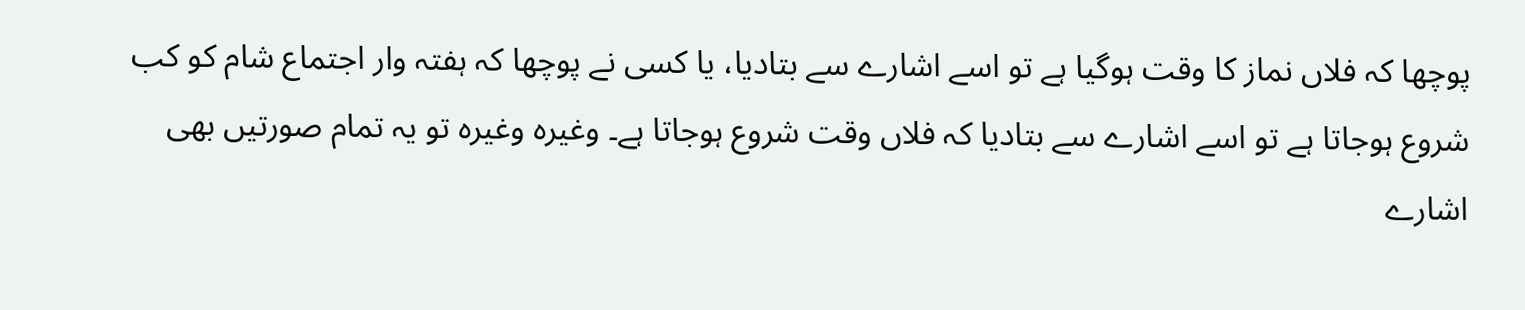پوچھا کہ فلاں نماز کا وقت ہوگیا ہے تو اسے اشارے سے بتادیا، یا کسی نے پوچھا کہ ہفتہ وار اجتماع شام کو کب شروع ہوجاتا ہے تو اسے اشارے سے بتادیا کہ فلاں وقت شروع ہوجاتا ہے۔ وغیرہ وغیرہ تو یہ تمام صورتیں بھی اشارے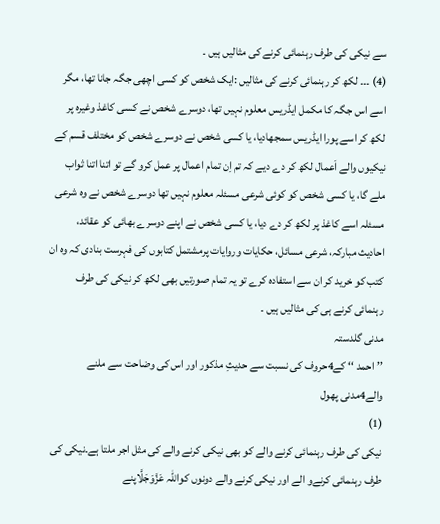سے نیکی کی طرف رہنمائی کرنے کی مثالیں ہیں ۔
(4) ۔۔۔ لکھ کر رہنمائی کرنے کی مثالیں :ایک شخص کو کسی اچھی جگہ جانا تھا، مگر اسے اس جگہ کا مکمل ایڈریس معلوم نہیں تھا، دوسرے شخص نے کسی کاغذ وغیرہ پر لکھ کر اسے پورا ایڈریس سمجھادیا، یا کسی شخص نے دوسرے شخص کو مختلف قسم کے نیکیوں والے اَعمال لکھ کر دے دیے کہ تم اِن تمام اعمال پر عمل کرو گے تو اتنا اتنا ثواب ملے گا، یا کسی شخص کو کوئی شرعی مسئلہ معلوم نہیں تھا دوسرے شخص نے وہ شرعی مسئلہ اسے کاغذ پر لکھ کر دے دیا، یا کسی شخص نے اپنے دوسرے بھائی کو عقائد، احادیث مبارکہ، شرعی مسائل، حکایات وروایات پرمشتمل کتابوں کی فہرست بنادی کہ وہ ان کتب کو خرید کر ان سے استفادہ کرے تو یہ تمام صورتیں بھی لکھ کر نیکی کی طرف رہنمائی کرنے ہی کی مثالیں ہیں ۔
مدنی گلدستہ
’’ احمد ‘‘ کے4حروف کی نسبت سے حدیثِ مذکور اور اس کی وضاحت سے ملنے والے4مدنی پھول
(1)
نیکی کی طرف رہنمائی کرنے والے کو بھی نیکی کرنے والے کی مثل اجر ملتا ہے۔نیکی کی طرف رہنمائی کرنےو الے اور نیکی کرنے والے دونوں کواللہ عَزَّوَجَلَّاپنے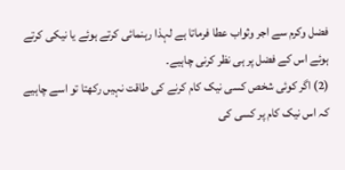فضل وکرم سے اجر وثواب عطا فرماتا ہے لہذا رہنمائی کرتے ہوئے یا نیکی کرتے ہوئے اس کے فضل پر ہی نظر کرنی چاہیے۔
(2) اگر کوئی شخص کسی نیک کام کرنے کی طاقت نہیں رکھتا تو اسے چاہیے کہ اس نیک کام پر کسی کی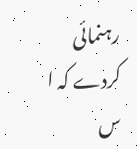رہنمائی کردے کہ ا س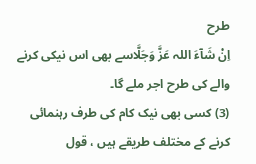طرح
اِنْ شَآءَ اللہ عَزَّ وَجَلَّاسے بھی اس نیکی کرنے والے کی طرح اجر ملے گا۔
(3) کسی بھی نیک کام کی طرف رہنمائی کرنے کے مختلف طریقے ہیں ، قول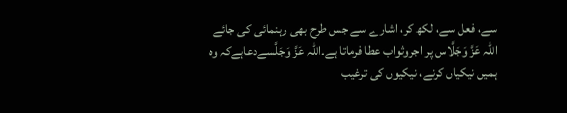سے، فعل سے، لکھ کر، اشارے سے جس طرح بھی رہنمائی کی جائے
اللہ عَزَّ وَجَلَّاس پر اجروثواب عطا فرماتا ہے۔اللہ عَزَّ وَجَلَّسےدعاہےکہ وہ ہمیں نیکیاں کرنے، نیکیوں کی ترغیب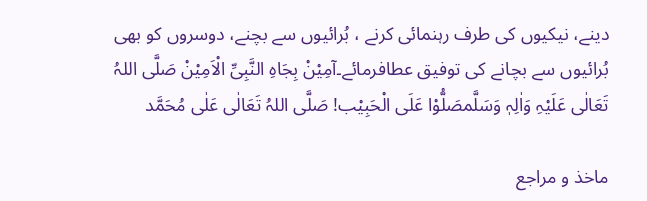دینے، نیکیوں کی طرف رہنمائی کرنے ، بُرائیوں سے بچنے، دوسروں کو بھی بُرائیوں سے بچانے کی توفیق عطافرمائے۔آمِیْنْ بِجَاہِ النَّبِیِّ الْاَمِیْنْ صَلَّی اللہُ تَعَالٰی عَلَیْہِ وَاٰلِہٖ وَسَلَّمصَلُّوْا عَلَی الْحَبِیْب! صَلَّی اللہُ تَعَالٰی عَلٰی مُحَمَّد

ماخذ و مراجع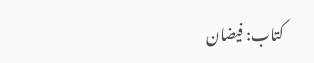کتاب: فیضان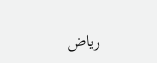ریاض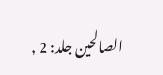الصالحین جلد: 2 ,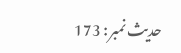حدیث نمبر: 173